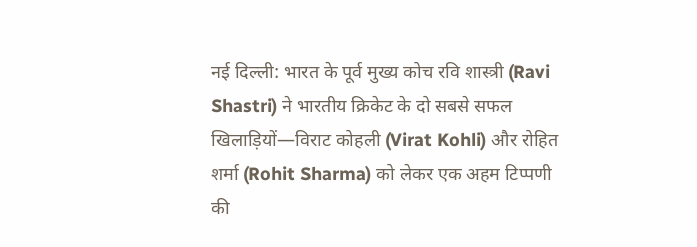नई दिल्ली: भारत के पूर्व मुख्य कोच रवि शास्त्री (Ravi Shastri) ने भारतीय क्रिकेट के दो सबसे सफल खिलाड़ियों—विराट कोहली (Virat Kohli) और रोहित शर्मा (Rohit Sharma) को लेकर एक अहम टिप्पणी की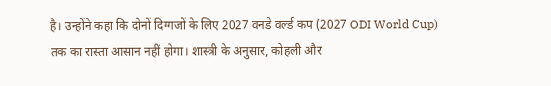है। उन्होंने कहा कि दोनों दिग्गजों के लिए 2027 वनडे वर्ल्ड कप (2027 ODI World Cup) तक का रास्ता आसान नहीं होगा। शास्त्री के अनुसार, कोहली और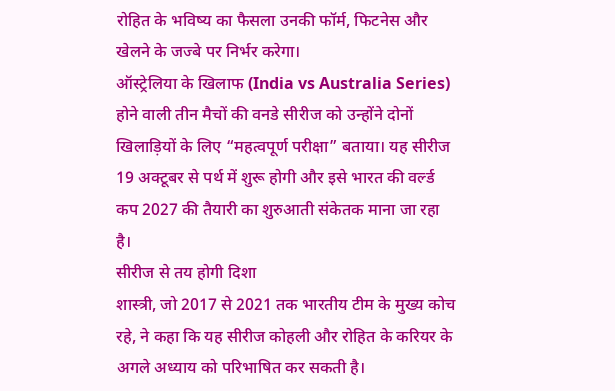रोहित के भविष्य का फैसला उनकी फॉर्म, फिटनेस और खेलने के जज्बे पर निर्भर करेगा।
ऑस्ट्रेलिया के खिलाफ (India vs Australia Series) होने वाली तीन मैचों की वनडे सीरीज को उन्होंने दोनों खिलाड़ियों के लिए “महत्वपूर्ण परीक्षा” बताया। यह सीरीज 19 अक्टूबर से पर्थ में शुरू होगी और इसे भारत की वर्ल्ड कप 2027 की तैयारी का शुरुआती संकेतक माना जा रहा है।
सीरीज से तय होगी दिशा
शास्त्री, जो 2017 से 2021 तक भारतीय टीम के मुख्य कोच रहे, ने कहा कि यह सीरीज कोहली और रोहित के करियर के अगले अध्याय को परिभाषित कर सकती है।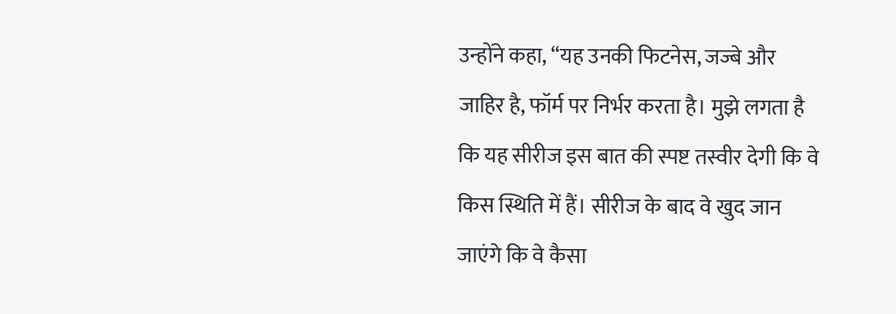उन्होंने कहा, “यह उनकी फिटनेस, जज्बे और जाहिर है, फॉर्म पर निर्भर करता है। मुझे लगता है कि यह सीरीज इस बात की स्पष्ट तस्वीर देगी कि वे किस स्थिति में हैं। सीरीज के बाद वे खुद जान जाएंगे कि वे कैसा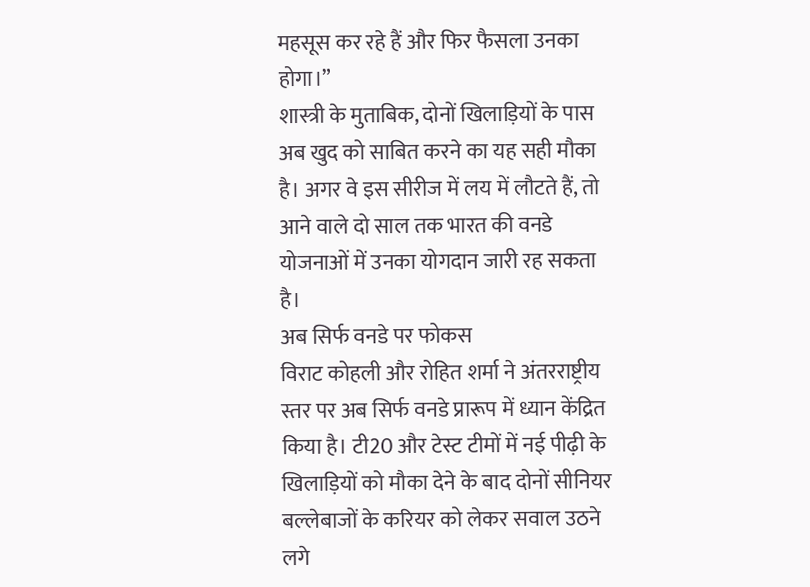महसूस कर रहे हैं और फिर फैसला उनका होगा।”
शास्त्री के मुताबिक, दोनों खिलाड़ियों के पास अब खुद को साबित करने का यह सही मौका है। अगर वे इस सीरीज में लय में लौटते हैं, तो आने वाले दो साल तक भारत की वनडे योजनाओं में उनका योगदान जारी रह सकता है।
अब सिर्फ वनडे पर फोकस
विराट कोहली और रोहित शर्मा ने अंतरराष्ट्रीय स्तर पर अब सिर्फ वनडे प्रारूप में ध्यान केंद्रित किया है। टी20 और टेस्ट टीमों में नई पीढ़ी के खिलाड़ियों को मौका देने के बाद दोनों सीनियर बल्लेबाजों के करियर को लेकर सवाल उठने लगे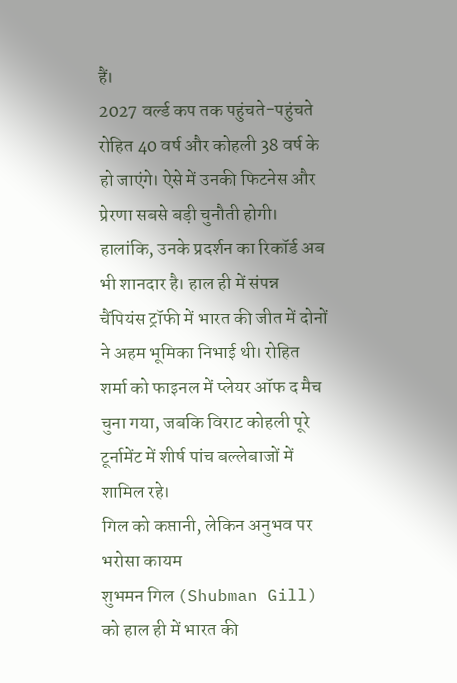हैं।
2027 वर्ल्ड कप तक पहुंचते-पहुंचते रोहित 40 वर्ष और कोहली 38 वर्ष के हो जाएंगे। ऐसे में उनकी फिटनेस और प्रेरणा सबसे बड़ी चुनौती होगी। हालांकि, उनके प्रदर्शन का रिकॉर्ड अब भी शानदार है। हाल ही में संपन्न चैंपियंस ट्रॉफी में भारत की जीत में दोनों ने अहम भूमिका निभाई थी। रोहित शर्मा को फाइनल में प्लेयर ऑफ द मैच चुना गया, जबकि विराट कोहली पूरे टूर्नामेंट में शीर्ष पांच बल्लेबाजों में शामिल रहे।
गिल को कप्तानी, लेकिन अनुभव पर भरोसा कायम
शुभमन गिल (Shubman Gill) को हाल ही में भारत की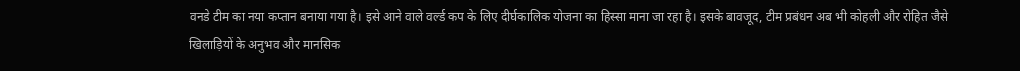वनडे टीम का नया कप्तान बनाया गया है। इसे आने वाले वर्ल्ड कप के लिए दीर्घकालिक योजना का हिस्सा माना जा रहा है। इसके बावजूद, टीम प्रबंधन अब भी कोहली और रोहित जैसे खिलाड़ियों के अनुभव और मानसिक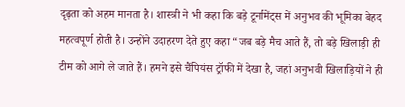दृढ़ता को अहम मानता है। शास्त्री ने भी कहा कि बड़े टूर्नामेंट्स में अनुभव की भूमिका बेहद महत्वपूर्ण होती है। उन्होंने उदाहरण देते हुए कहा “जब बड़े मैच आते हैं, तो बड़े खिलाड़ी ही टीम को आगे ले जाते हैं। हमने इसे चैंपियंस ट्रॉफी में देखा है, जहां अनुभवी खिलाड़ियों ने ही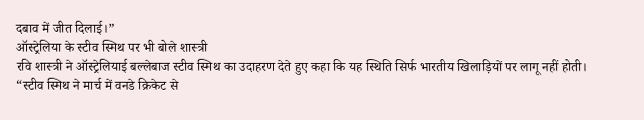दबाव में जीत दिलाई।”
ऑस्ट्रेलिया के स्टीव स्मिथ पर भी बोले शास्त्री
रवि शास्त्री ने ऑस्ट्रेलियाई बल्लेबाज स्टीव स्मिथ का उदाहरण देते हुए कहा कि यह स्थिति सिर्फ भारतीय खिलाड़ियों पर लागू नहीं होती। “स्टीव स्मिथ ने मार्च में वनडे क्रिकेट से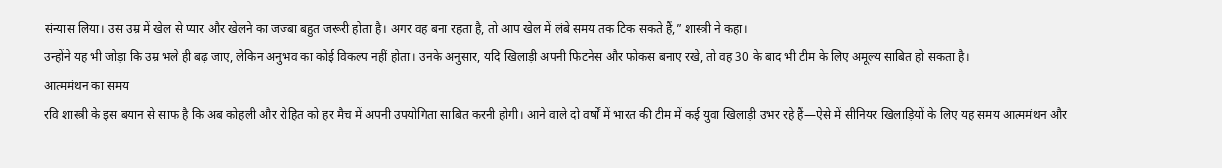संन्यास लिया। उस उम्र में खेल से प्यार और खेलने का जज्बा बहुत जरूरी होता है। अगर वह बना रहता है, तो आप खेल में लंबे समय तक टिक सकते हैं,” शास्त्री ने कहा।
उन्होंने यह भी जोड़ा कि उम्र भले ही बढ़ जाए, लेकिन अनुभव का कोई विकल्प नहीं होता। उनके अनुसार, यदि खिलाड़ी अपनी फिटनेस और फोकस बनाए रखे, तो वह 30 के बाद भी टीम के लिए अमूल्य साबित हो सकता है।
आत्ममंथन का समय
रवि शास्त्री के इस बयान से साफ है कि अब कोहली और रोहित को हर मैच में अपनी उपयोगिता साबित करनी होगी। आने वाले दो वर्षों में भारत की टीम में कई युवा खिलाड़ी उभर रहे हैं—ऐसे में सीनियर खिलाड़ियों के लिए यह समय आत्ममंथन और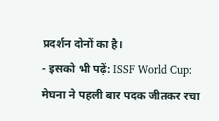प्रदर्शन दोनों का है।
- इसको भी पढ़ें: ISSF World Cup: मेघना ने पहली बार पदक जीतकर रचा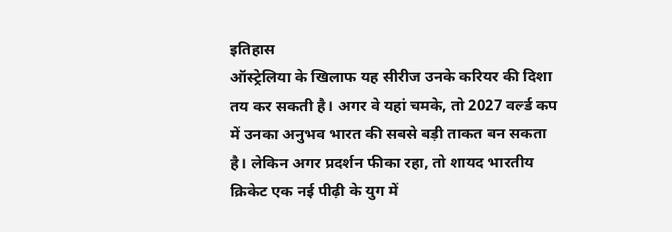इतिहास
ऑस्ट्रेलिया के खिलाफ यह सीरीज उनके करियर की दिशा तय कर सकती है। अगर वे यहां चमके, तो 2027 वर्ल्ड कप में उनका अनुभव भारत की सबसे बड़ी ताकत बन सकता है। लेकिन अगर प्रदर्शन फीका रहा, तो शायद भारतीय क्रिकेट एक नई पीढ़ी के युग में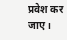प्रवेश कर जाए।